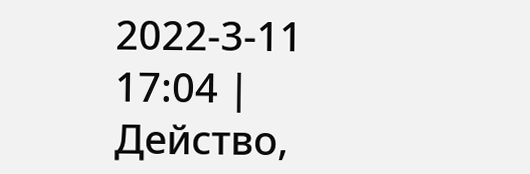2022-3-11 17:04 |
Действо,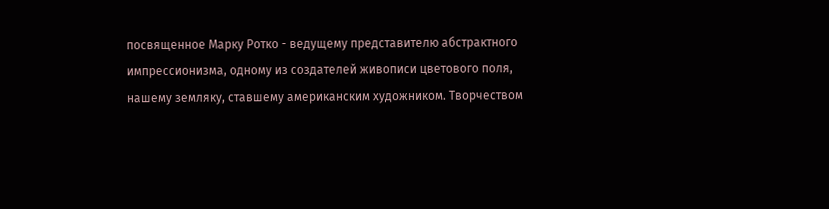посвященное Марку Ротко - ведущему представителю абстрактного импрессионизма, одному из создателей живописи цветового поля, нашему земляку, ставшему американским художником. Творчеством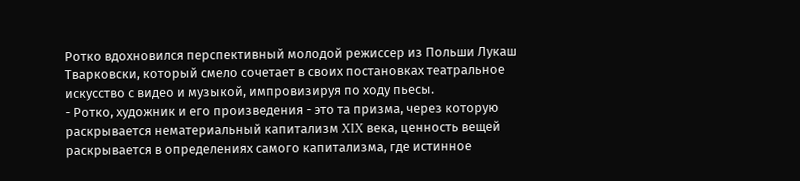Ротко вдохновился перспективный молодой режиссер из Польши Лукаш Тварковски, который смело сочетает в своих постановках театральное искусство с видео и музыкой, импровизируя по ходу пьесы.
- Ротко, художник и его произведения - это та призма, через которую раскрывается нематериальный капитализм XIX века, ценность вещей раскрывается в определениях самого капитализма, где истинное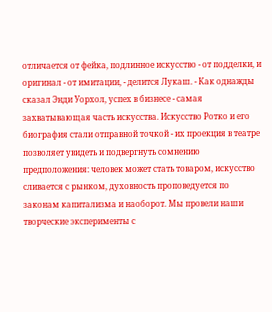отличается от фейка, подлинное искусство - от подделки, и оригинал - от имитации, - делится Лукаш. - Как однажды сказал Энди Уорхол, успех в бизнесе - самая захватывающая часть искусства. Искусство Ротко и его биография стали отправной точкой - их проекция в театре позволяет увидеть и подвергнуть сомнению предположения: человек может стать товаром, искусство сливается с рынком, духовность проповедуется по законам капитализма и наоборот. Мы провели наши творческие эксперименты с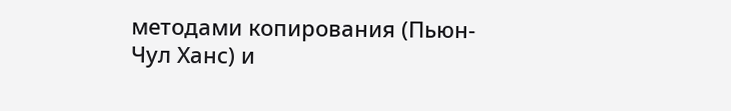методами копирования (Пьюн-Чул Ханс) и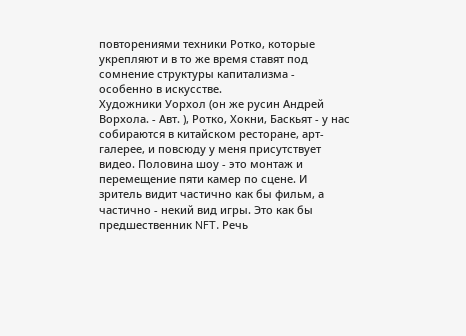повторениями техники Ротко, которые укрепляют и в то же время ставят под сомнение структуры капитализма - особенно в искусстве.
Художники Уорхол (он же русин Андрей Ворхола. - Авт. ), Ротко, Хокни, Баскьят - у нас собираются в китайском ресторане, арт-галерее, и повсюду у меня присутствует видео. Половина шоу - это монтаж и перемещение пяти камер по сцене. И зритель видит частично как бы фильм, а частично - некий вид игры. Это как бы предшественник NFT. Речь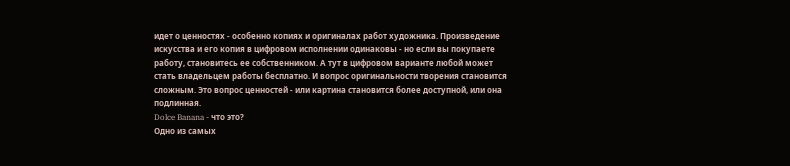идет о ценностях - особенно копиях и оригиналах работ художника. Произведение искусства и его копия в цифровом исполнении одинаковы - но если вы покупаете работу, становитесь ее собственником. А тут в цифровом варианте любой может стать владельцем работы бесплатно. И вопрос оригинальности творения становится сложным. Это вопрос ценностей - или картина становится более доступной, или она подлинная.
Dolce Banana - что это?
Одно из самых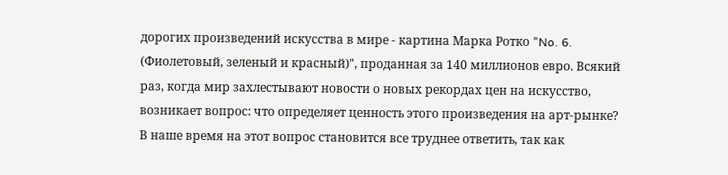дорогих произведений искусства в мире - картина Марка Ротко "No. 6. (Фиолетовый, зеленый и красный)", проданная за 140 миллионов евро. Всякий раз, когда мир захлестывают новости о новых рекордах цен на искусство, возникает вопрос: что определяет ценность этого произведения на арт-рынке? В наше время на этот вопрос становится все труднее ответить, так как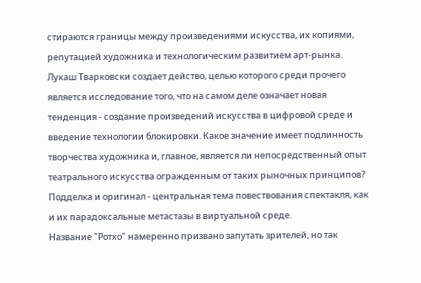стираются границы между произведениями искусства, их копиями, репутацией художника и технологическим развитием арт-рынка.
Лукаш Тварковски создает действо, целью которого среди прочего является исследование того, что на самом деле означает новая тенденция - создание произведений искусства в цифровой среде и введение технологии блокировки. Какое значение имеет подлинность творчества художника и, главное, является ли непосредственный опыт театрального искусства огражденным от таких рыночных принципов? Подделка и оригинал - центральная тема повествования спектакля, как и их парадоксальные метастазы в виртуальной среде.
Название "Ротхо" намеренно призвано запутать зрителей, но так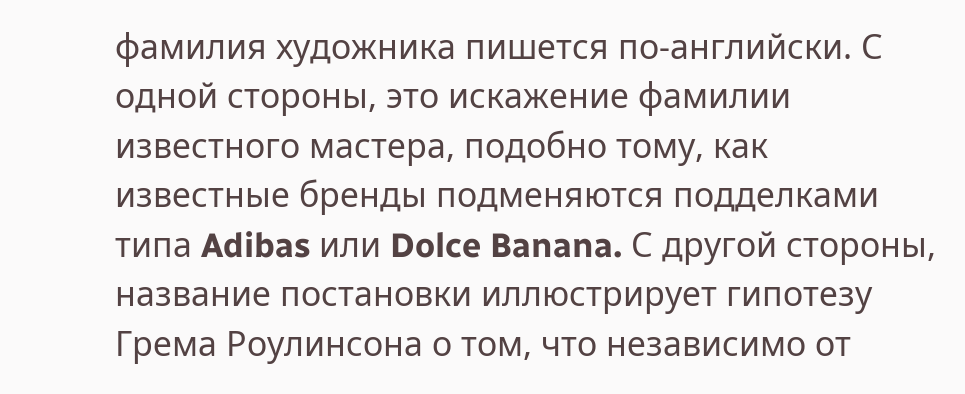фамилия художника пишется по-английски. С одной стороны, это искажение фамилии известного мастера, подобно тому, как известные бренды подменяются подделками типа Adibas или Dolce Banana. С другой стороны, название постановки иллюстрирует гипотезу Грема Роулинсона о том, что независимо от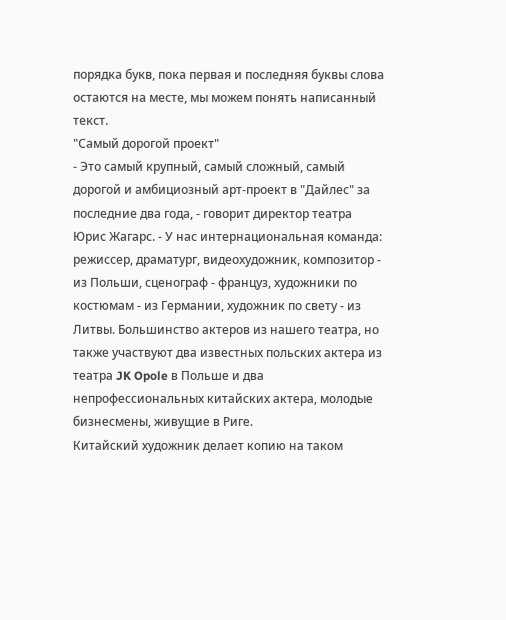порядка букв, пока первая и последняя буквы слова остаются на месте, мы можем понять написанный текст.
"Самый дорогой проект"
- Это самый крупный, самый сложный, самый дорогой и амбициозный арт-проект в "Дайлес" за последние два года, - говорит директор театра Юрис Жагарс. - У нас интернациональная команда: режиссер, драматург, видеохудожник, композитор - из Польши, сценограф - француз, художники по костюмам - из Германии, художник по свету - из Литвы. Большинство актеров из нашего театра, но также участвуют два известных польских актера из театра JK Opole в Польше и два непрофессиональных китайских актера, молодые бизнесмены, живущие в Риге.
Китайский художник делает копию на таком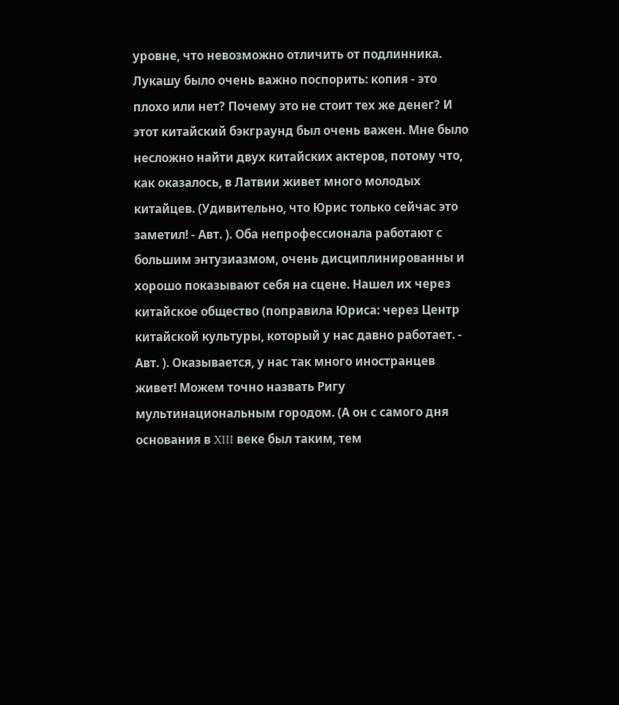уровне, что невозможно отличить от подлинника. Лукашу было очень важно поспорить: копия - это плохо или нет? Почему это не стоит тех же денег? И этот китайский бэкграунд был очень важен. Мне было несложно найти двух китайских актеров, потому что, как оказалось, в Латвии живет много молодых китайцев. (Удивительно, что Юрис только сейчас это заметил! - Авт. ). Оба непрофессионала работают с большим энтузиазмом, очень дисциплинированны и хорошо показывают себя на сцене. Нашел их через китайское общество (поправила Юриса: через Центр китайской культуры, который у нас давно работает. - Авт. ). Оказывается, у нас так много иностранцев живет! Можем точно назвать Ригу мультинациональным городом. (А он с самого дня основания в XIII веке был таким, тем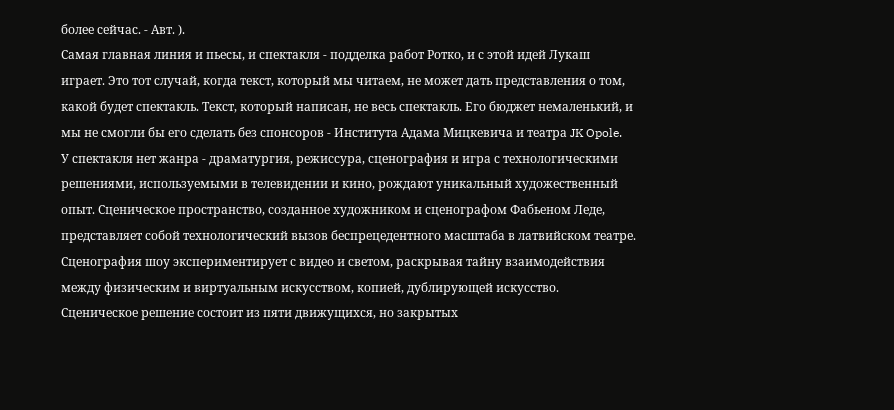более сейчас. - Авт. ).
Самая главная линия и пьесы, и спектакля - подделка работ Ротко, и с этой идей Лукаш играет. Это тот случай, когда текст, который мы читаем, не может дать представления о том, какой будет спектакль. Текст, который написан, не весь спектакль. Его бюджет немаленький, и мы не смогли бы его сделать без спонсоров - Института Адама Мицкевича и театра JK Opole.
У спектакля нет жанра - драматургия, режиссура, сценография и игра с технологическими решениями, используемыми в телевидении и кино, рождают уникальный художественный опыт. Сценическое пространство, созданное художником и сценографом Фабьеном Леде, представляет собой технологический вызов беспрецедентного масштаба в латвийском театре. Сценография шоу экспериментирует с видео и светом, раскрывая тайну взаимодействия между физическим и виртуальным искусством, копией, дублирующей искусство.
Сценическое решение состоит из пяти движущихся, но закрытых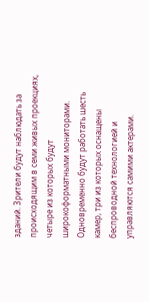зданий. Зрители будут наблюдать за происходящим в семи живых проекциях, четыре из которых будут широкоформатными мониторами. Одновременно будут работать шесть камер, три из которых оснащены беспроводной технологией и управляются самими актерами.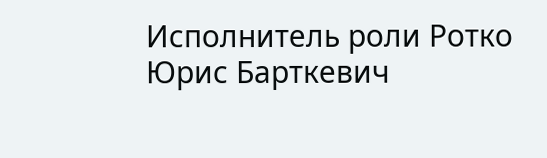Исполнитель роли Ротко Юрис Барткевич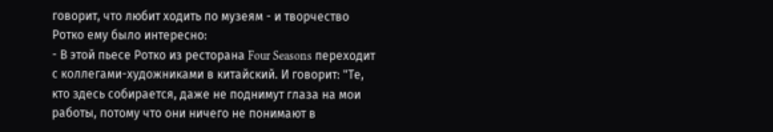говорит, что любит ходить по музеям - и творчество Ротко ему было интересно:
- В этой пьесе Ротко из ресторана Four Seasons переходит с коллегами-художниками в китайский. И говорит: "Те, кто здесь собирается, даже не поднимут глаза на мои работы, потому что они ничего не понимают в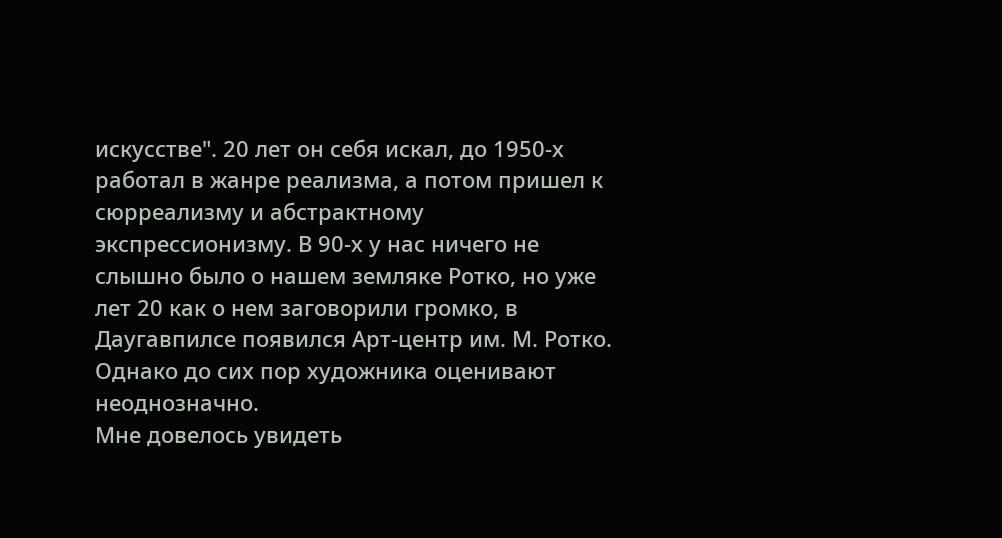искусстве". 20 лет он себя искал, до 1950-х работал в жанре реализма, а потом пришел к сюрреализму и абстрактному экспрессионизму. В 90-х у нас ничего не слышно было о нашем земляке Ротко, но уже лет 20 как о нем заговорили громко, в Даугавпилсе появился Арт-центр им. М. Ротко. Однако до сих пор художника оценивают неоднозначно.
Мне довелось увидеть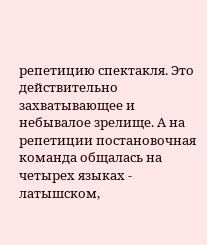репетицию спектакля. Это действительно захватывающее и небывалое зрелище. А на репетиции постановочная команда общалась на четырех языках - латышском,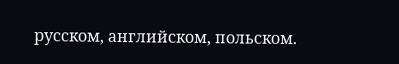русском, английском, польском.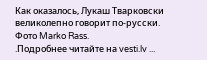Как оказалось, Лукаш Тварковски великолепно говорит по-русски.
Фото Marko Rass.
.Подробнее читайте на vesti.lv ...